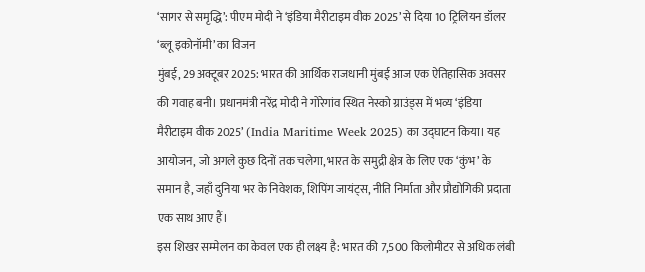‘सागर से समृद्धि’: पीएम मोदी ने ‘इंडिया मैरीटाइम वीक 2025’ से दिया 10 ट्रिलियन डॉलर ‘ब्लू इकोनॉमी’ का विजन
मुंबई, 29 अक्टूबर 2025: भारत की आर्थिक राजधानी मुंबई आज एक ऐतिहासिक अवसर की गवाह बनी। प्रधानमंत्री नरेंद्र मोदी ने गोरेगांव स्थित नेस्को ग्राउंड्स में भव्य ‘इंडिया मैरीटाइम वीक 2025’ (India Maritime Week 2025) का उद्घाटन किया। यह आयोजन, जो अगले कुछ दिनों तक चलेगा, भारत के समुद्री क्षेत्र के लिए एक ‘कुंभ’ के समान है, जहाँ दुनिया भर के निवेशक, शिपिंग जायंट्स, नीति निर्माता और प्रौद्योगिकी प्रदाता एक साथ आए हैं।
इस शिखर सम्मेलन का केवल एक ही लक्ष्य है: भारत की 7,500 किलोमीटर से अधिक लंबी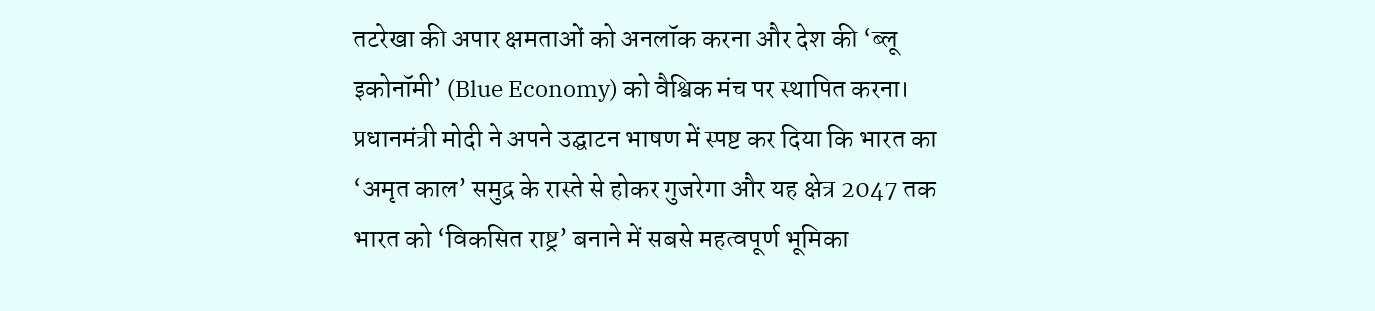तटरेखा की अपार क्षमताओं को अनलॉक करना और देश की ‘ब्लू इकोनॉमी’ (Blue Economy) को वैश्विक मंच पर स्थापित करना। प्रधानमंत्री मोदी ने अपने उद्घाटन भाषण में स्पष्ट कर दिया कि भारत का ‘अमृत काल’ समुद्र के रास्ते से होकर गुजरेगा और यह क्षेत्र 2047 तक भारत को ‘विकसित राष्ट्र’ बनाने में सबसे महत्वपूर्ण भूमिका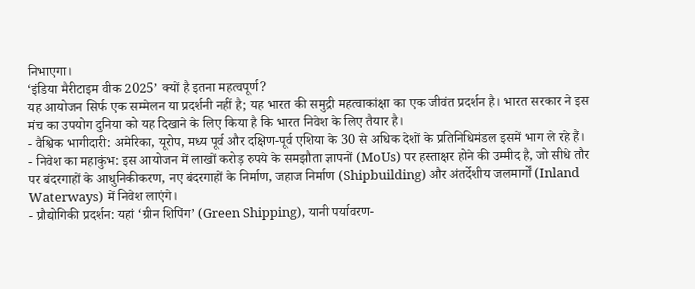निभाएगा।
‘इंडिया मैरीटाइम वीक 2025’ क्यों है इतना महत्वपूर्ण?
यह आयोजन सिर्फ एक सम्मेलन या प्रदर्शनी नहीं है; यह भारत की समुद्री महत्वाकांक्षा का एक जीवंत प्रदर्शन है। भारत सरकार ने इस मंच का उपयोग दुनिया को यह दिखाने के लिए किया है कि भारत निवेश के लिए तैयार है।
- वैश्विक भागीदारी: अमेरिका, यूरोप, मध्य पूर्व और दक्षिण-पूर्व एशिया के 30 से अधिक देशों के प्रतिनिधिमंडल इसमें भाग ले रहे हैं।
- निवेश का महाकुंभ: इस आयोजन में लाखों करोड़ रुपये के समझौता ज्ञापनों (MoUs) पर हस्ताक्षर होने की उम्मीद है, जो सीधे तौर पर बंदरगाहों के आधुनिकीकरण, नए बंदरगाहों के निर्माण, जहाज निर्माण (Shipbuilding) और अंतर्देशीय जलमार्गों (Inland Waterways) में निवेश लाएंगे।
- प्रौद्योगिकी प्रदर्शन: यहां ‘ग्रीन शिपिंग’ (Green Shipping), यानी पर्यावरण-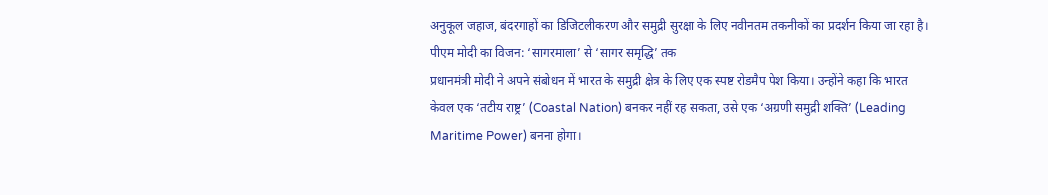अनुकूल जहाज, बंदरगाहों का डिजिटलीकरण और समुद्री सुरक्षा के लिए नवीनतम तकनीकों का प्रदर्शन किया जा रहा है।
पीएम मोदी का विजन: ‘सागरमाला’ से ‘सागर समृद्धि’ तक
प्रधानमंत्री मोदी ने अपने संबोधन में भारत के समुद्री क्षेत्र के लिए एक स्पष्ट रोडमैप पेश किया। उन्होंने कहा कि भारत केवल एक ‘तटीय राष्ट्र’ (Coastal Nation) बनकर नहीं रह सकता, उसे एक ‘अग्रणी समुद्री शक्ति’ (Leading Maritime Power) बनना होगा।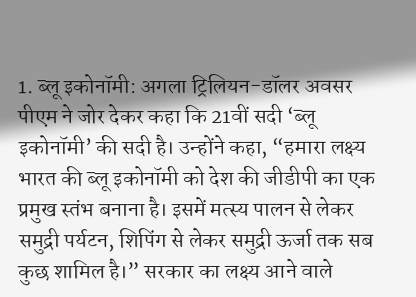1. ब्लू इकोनॉमी: अगला ट्रिलियन-डॉलर अवसर
पीएम ने जोर देकर कहा कि 21वीं सदी ‘ब्लू इकोनॉमी’ की सदी है। उन्होंने कहा, “हमारा लक्ष्य भारत की ब्लू इकोनॉमी को देश की जीडीपी का एक प्रमुख स्तंभ बनाना है। इसमें मत्स्य पालन से लेकर समुद्री पर्यटन, शिपिंग से लेकर समुद्री ऊर्जा तक सब कुछ शामिल है।” सरकार का लक्ष्य आने वाले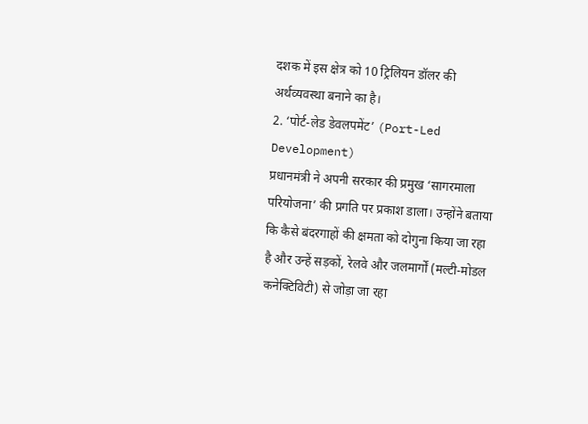दशक में इस क्षेत्र को 10 ट्रिलियन डॉलर की अर्थव्यवस्था बनाने का है।
2. ‘पोर्ट-लेड डेवलपमेंट’ (Port-Led Development)
प्रधानमंत्री ने अपनी सरकार की प्रमुख ‘सागरमाला परियोजना’ की प्रगति पर प्रकाश डाला। उन्होंने बताया कि कैसे बंदरगाहों की क्षमता को दोगुना किया जा रहा है और उन्हें सड़कों, रेलवे और जलमार्गों (मल्टी-मोडल कनेक्टिविटी) से जोड़ा जा रहा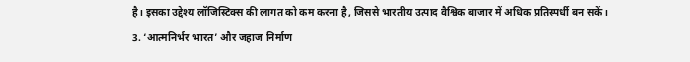है। इसका उद्देश्य लॉजिस्टिक्स की लागत को कम करना है, जिससे भारतीय उत्पाद वैश्विक बाजार में अधिक प्रतिस्पर्धी बन सकें।
3. ‘आत्मनिर्भर भारत’ और जहाज निर्माण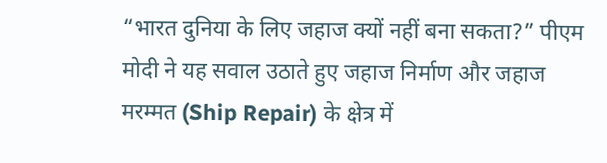“भारत दुनिया के लिए जहाज क्यों नहीं बना सकता?” पीएम मोदी ने यह सवाल उठाते हुए जहाज निर्माण और जहाज मरम्मत (Ship Repair) के क्षेत्र में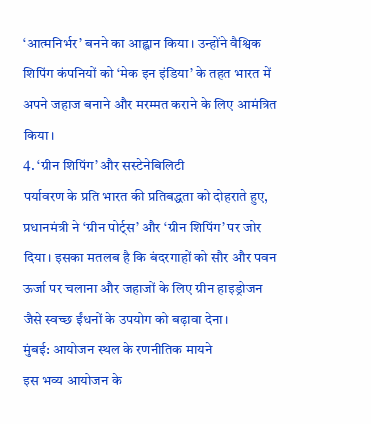‘आत्मनिर्भर’ बनने का आह्वान किया। उन्होंने वैश्विक शिपिंग कंपनियों को ‘मेक इन इंडिया’ के तहत भारत में अपने जहाज बनाने और मरम्मत कराने के लिए आमंत्रित किया।
4. ‘ग्रीन शिपिंग’ और सस्टेनेबिलिटी
पर्यावरण के प्रति भारत की प्रतिबद्धता को दोहराते हुए, प्रधानमंत्री ने ‘ग्रीन पोर्ट्स’ और ‘ग्रीन शिपिंग’ पर जोर दिया। इसका मतलब है कि बंदरगाहों को सौर और पवन ऊर्जा पर चलाना और जहाजों के लिए ग्रीन हाइड्रोजन जैसे स्वच्छ ईंधनों के उपयोग को बढ़ावा देना।
मुंबई: आयोजन स्थल के रणनीतिक मायने
इस भव्य आयोजन के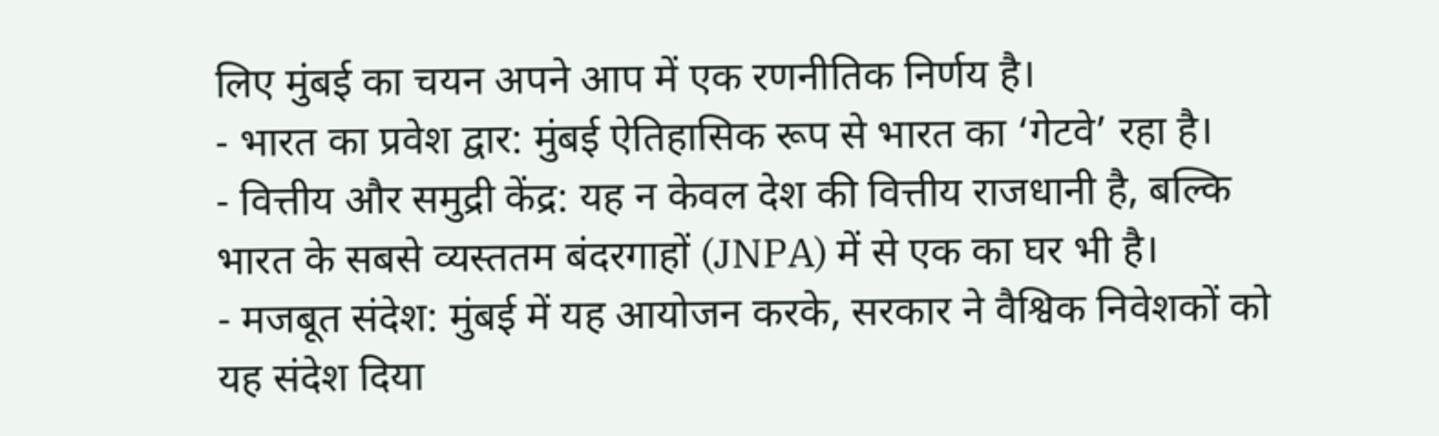लिए मुंबई का चयन अपने आप में एक रणनीतिक निर्णय है।
- भारत का प्रवेश द्वार: मुंबई ऐतिहासिक रूप से भारत का ‘गेटवे’ रहा है।
- वित्तीय और समुद्री केंद्र: यह न केवल देश की वित्तीय राजधानी है, बल्कि भारत के सबसे व्यस्ततम बंदरगाहों (JNPA) में से एक का घर भी है।
- मजबूत संदेश: मुंबई में यह आयोजन करके, सरकार ने वैश्विक निवेशकों को यह संदेश दिया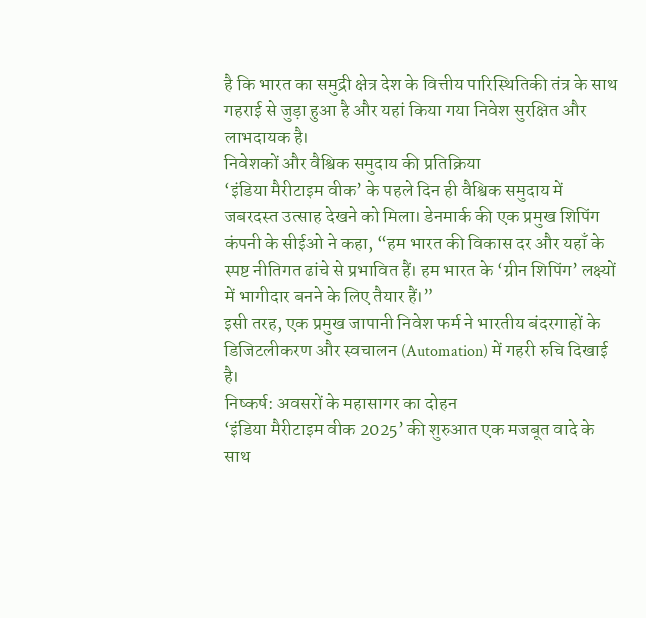है कि भारत का समुद्री क्षेत्र देश के वित्तीय पारिस्थितिकी तंत्र के साथ गहराई से जुड़ा हुआ है और यहां किया गया निवेश सुरक्षित और लाभदायक है।
निवेशकों और वैश्विक समुदाय की प्रतिक्रिया
‘इंडिया मैरीटाइम वीक’ के पहले दिन ही वैश्विक समुदाय में जबरदस्त उत्साह देखने को मिला। डेनमार्क की एक प्रमुख शिपिंग कंपनी के सीईओ ने कहा, “हम भारत की विकास दर और यहाँ के स्पष्ट नीतिगत ढांचे से प्रभावित हैं। हम भारत के ‘ग्रीन शिपिंग’ लक्ष्यों में भागीदार बनने के लिए तैयार हैं।”
इसी तरह, एक प्रमुख जापानी निवेश फर्म ने भारतीय बंदरगाहों के डिजिटलीकरण और स्वचालन (Automation) में गहरी रुचि दिखाई है।
निष्कर्ष: अवसरों के महासागर का दोहन
‘इंडिया मैरीटाइम वीक 2025’ की शुरुआत एक मजबूत वादे के साथ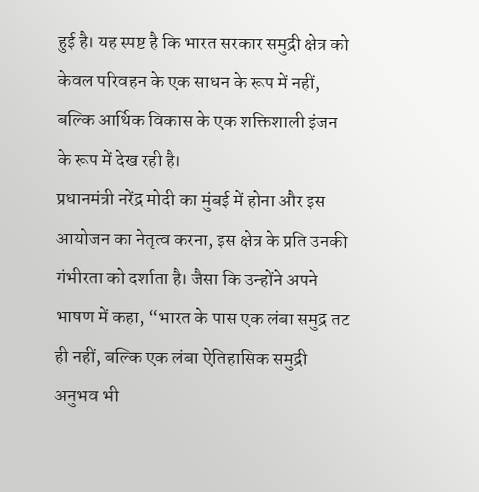हुई है। यह स्पष्ट है कि भारत सरकार समुद्री क्षेत्र को केवल परिवहन के एक साधन के रूप में नहीं, बल्कि आर्थिक विकास के एक शक्तिशाली इंजन के रूप में देख रही है।
प्रधानमंत्री नरेंद्र मोदी का मुंबई में होना और इस आयोजन का नेतृत्व करना, इस क्षेत्र के प्रति उनकी गंभीरता को दर्शाता है। जैसा कि उन्होंने अपने भाषण में कहा, “भारत के पास एक लंबा समुद्र तट ही नहीं, बल्कि एक लंबा ऐतिहासिक समुद्री अनुभव भी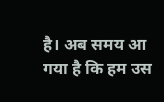है। अब समय आ गया है कि हम उस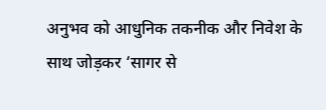अनुभव को आधुनिक तकनीक और निवेश के साथ जोड़कर ‘सागर से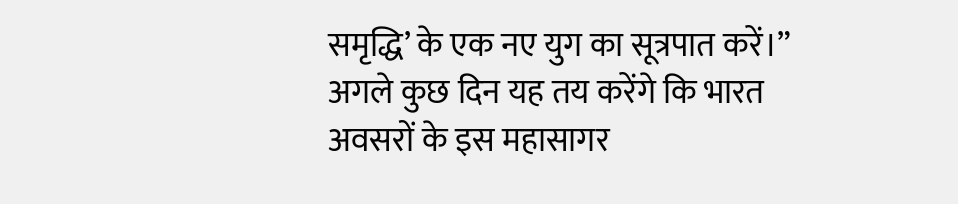समृद्धि’ के एक नए युग का सूत्रपात करें।”
अगले कुछ दिन यह तय करेंगे कि भारत अवसरों के इस महासागर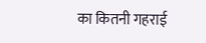का कितनी गहराई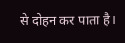से दोहन कर पाता है।